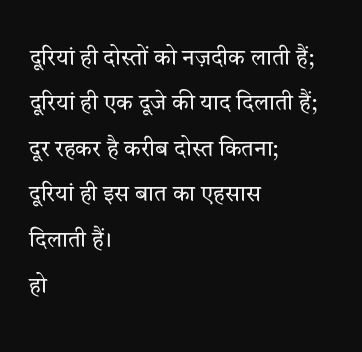दूरियां ही दोस्तों को नज़दीक लाती हैं;
दूरियां ही एक दूजे की याद दिलाती हैं;
दूर रहकर है करीब दोस्त कितना;
दूरियां ही इस बात का एहसास दिलाती हैं।
हो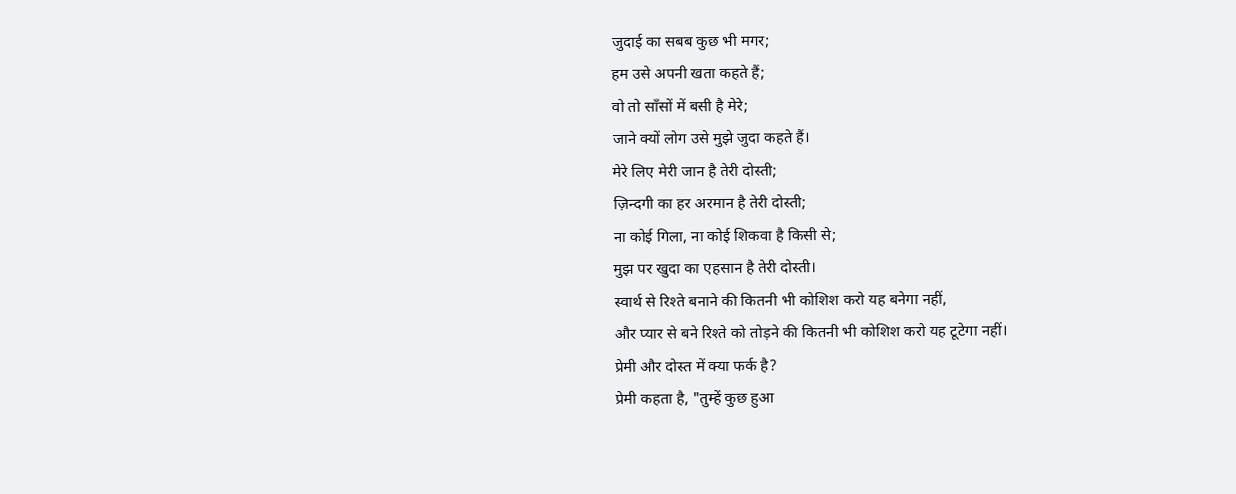जुदाई का सबब कुछ भी मगर;
हम उसे अपनी खता कहते हैं;
वो तो साँसों में बसी है मेरे;
जाने क्यों लोग उसे मुझे जुदा कहते हैं।
मेरे लिए मेरी जान है तेरी दोस्ती;
ज़िन्दगी का हर अरमान है तेरी दोस्ती;
ना कोई गिला, ना कोई शिकवा है किसी से;
मुझ पर खुदा का एहसान है तेरी दोस्ती।
स्वार्थ से रिश्ते बनाने की कितनी भी कोशिश करो यह बनेगा नहीं,
और प्यार से बने रिश्ते को तोड़ने की कितनी भी कोशिश करो यह टूटेगा नहीं।
प्रेमी और दोस्त में क्या फर्क है?
प्रेमी कहता है, "तुम्हें कुछ हुआ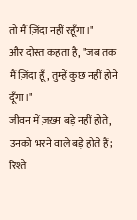तो मैं ज़िंदा नहीं रहूँगा।"
और दोस्त कहता है, "जब तक मैं ज़िंदा हूँ, तुम्हें कुछ नहीं होने दूँगा।"
जीवन में ज़ख़्म बड़े नहीं होते, उनको भरने वाले बड़े होते हैं;
रिश्ते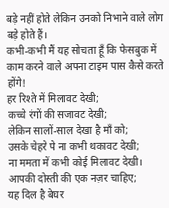बड़े नहीं होते लेकिन उनको निभाने वाले लोग बड़े होते हैं।
कभी-कभी मैं यह सोचता हूँ कि फेसबुक में काम करने वाले अपना टाइम पास कैसे करते होंगे!
हर रिश्ते में मिलावट देखी;
कच्चे रंगों की सजावट देखी;
लेकिन सालों-साल देखा है माँ को;
उसके चेहरे पे ना कभी थकावट देखी;
ना ममता में कभी कोई मिलावट देखी।
आपकी दोस्ती की एक नज़र चाहिए;
यह दिल है बेघर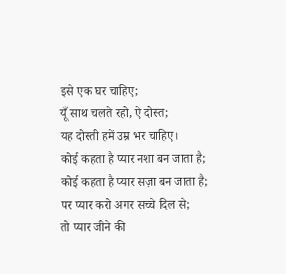इसे एक घर चाहिए;
यूँ साथ चलते रहो, ऐ दोस्त;
यह दोस्ती हमें उम्र भर चाहिए।
कोई कहता है प्यार नशा बन जाता है;
कोई कहता है प्यार सज़ा बन जाता है;
पर प्यार करो अगर सच्चे दिल से;
तो प्यार जीने की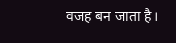वजह बन जाता है।